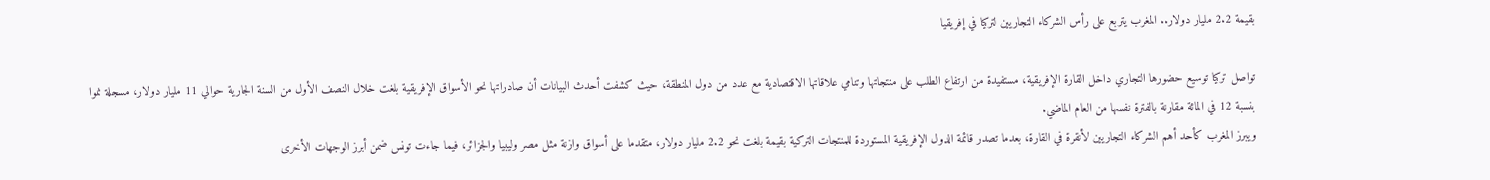بقيمة 2.2 مليار دولار.. المغرب يتربع على رأس الشركاء التجاريين لتركيا في إفريقيا

تواصل تركيا توسيع حضورها التجاري داخل القارة الإفريقية، مستفيدة من ارتفاع الطلب على منتجاتها وتنامي علاقاتها الاقتصادية مع عدد من دول المنطقة، حيث كشفت أحدث البيانات أن صادراتها نحو الأسواق الإفريقية بلغت خلال النصف الأول من السنة الجارية حوالي 11 مليار دولار، مسجلة نموا بنسبة 12 في المائة مقارنة بالفترة نفسها من العام الماضي.
ويبرز المغرب كأحد أهم الشركاء التجاريين لأنقرة في القارة، بعدما تصدر قائمة الدول الإفريقية المستوردة للمنتجات التركية بقيمة بلغت نحو 2.2 مليار دولار، متقدما على أسواق وازنة مثل مصر وليبيا والجزائر، فيما جاءت تونس ضمن أبرز الوجهات الأخرى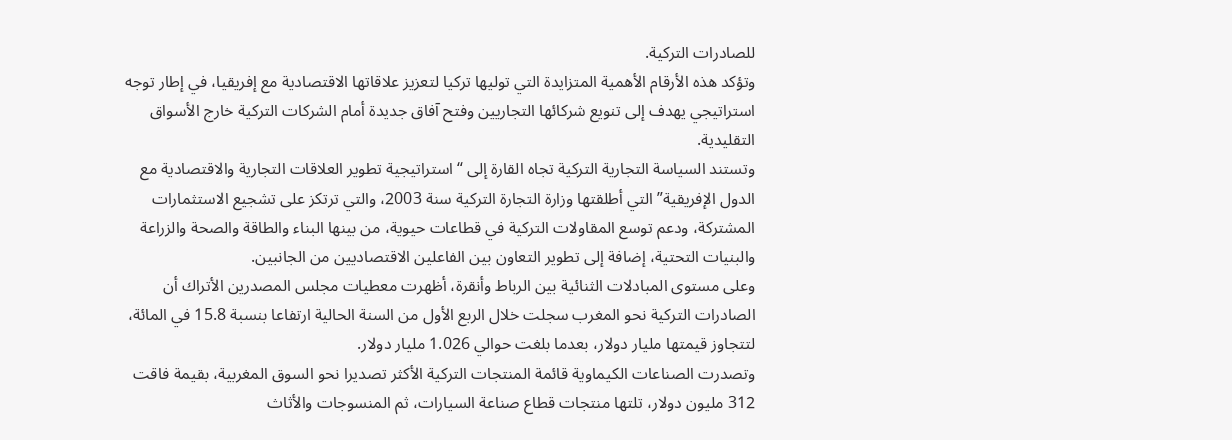للصادرات التركية.
وتؤكد هذه الأرقام الأهمية المتزايدة التي توليها تركيا لتعزيز علاقاتها الاقتصادية مع إفريقيا، في إطار توجه استراتيجي يهدف إلى تنويع شركائها التجاريين وفتح آفاق جديدة أمام الشركات التركية خارج الأسواق التقليدية.
وتستند السياسة التجارية التركية تجاه القارة إلى “استراتيجية تطوير العلاقات التجارية والاقتصادية مع الدول الإفريقية” التي أطلقتها وزارة التجارة التركية سنة 2003، والتي ترتكز على تشجيع الاستثمارات المشتركة، ودعم توسع المقاولات التركية في قطاعات حيوية، من بينها البناء والطاقة والصحة والزراعة والبنيات التحتية، إضافة إلى تطوير التعاون بين الفاعلين الاقتصاديين من الجانبين.
وعلى مستوى المبادلات الثنائية بين الرباط وأنقرة، أظهرت معطيات مجلس المصدرين الأتراك أن الصادرات التركية نحو المغرب سجلت خلال الربع الأول من السنة الحالية ارتفاعا بنسبة 15.8 في المائة، لتتجاوز قيمتها مليار دولار، بعدما بلغت حوالي 1.026 مليار دولار.
وتصدرت الصناعات الكيماوية قائمة المنتجات التركية الأكثر تصديرا نحو السوق المغربية، بقيمة فاقت 312 مليون دولار، تلتها منتجات قطاع صناعة السيارات، ثم المنسوجات والأثاث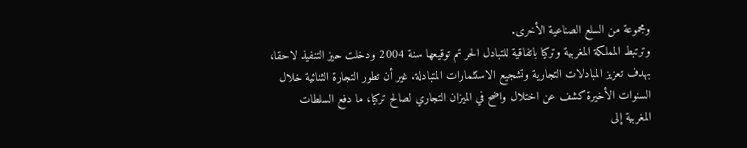ومجموعة من السلع الصناعية الأخرى.
وترتبط المملكة المغربية وتركيا باتفاقية للتبادل الحر تم توقيعها سنة 2004 ودخلت حيز التنفيذ لاحقا، بهدف تعزيز المبادلات التجارية وتشجيع الاستثمارات المتبادلة. غير أن تطور التجارة الثنائية خلال السنوات الأخيرة كشف عن اختلال واضح في الميزان التجاري لصالح تركيا، ما دفع السلطات المغربية إلى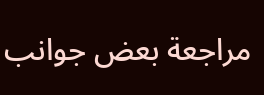مراجعة بعض جوانب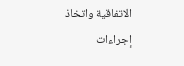الاتفاقية واتخاذ إجراءات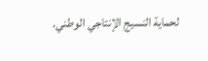لحماية النسيج الإنتاجي الوطني.